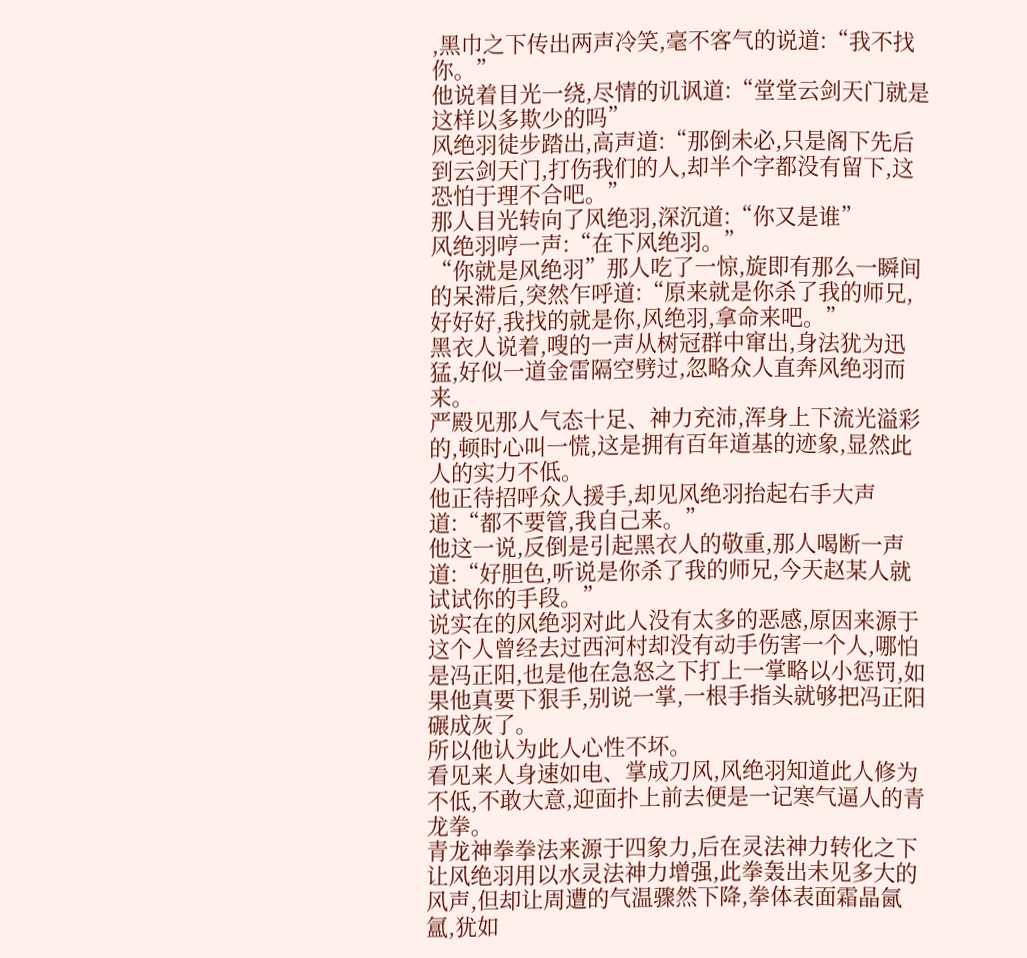,黑巾之下传出两声冷笑,毫不客气的说道:“我不找你。”
他说着目光一绕,尽情的讥讽道:“堂堂云剑天门就是这样以多欺少的吗”
风绝羽徒步踏出,高声道:“那倒未必,只是阁下先后到云剑天门,打伤我们的人,却半个字都没有留下,这恐怕于理不合吧。”
那人目光转向了风绝羽,深沉道:“你又是谁”
风绝羽哼一声:“在下风绝羽。”
“你就是风绝羽”那人吃了一惊,旋即有那么一瞬间的呆滞后,突然乍呼道:“原来就是你杀了我的师兄,好好好,我找的就是你,风绝羽,拿命来吧。”
黑衣人说着,嗖的一声从树冠群中窜出,身法犹为迅猛,好似一道金雷隔空劈过,忽略众人直奔风绝羽而来。
严殿见那人气态十足、神力充沛,浑身上下流光溢彩的,顿时心叫一慌,这是拥有百年道基的迹象,显然此人的实力不低。
他正待招呼众人援手,却见风绝羽抬起右手大声道:“都不要管,我自己来。”
他这一说,反倒是引起黑衣人的敬重,那人喝断一声道:“好胆色,听说是你杀了我的师兄,今天赵某人就试试你的手段。”
说实在的风绝羽对此人没有太多的恶感,原因来源于这个人曾经去过西河村却没有动手伤害一个人,哪怕是冯正阳,也是他在急怒之下打上一掌略以小惩罚,如果他真要下狠手,别说一掌,一根手指头就够把冯正阳碾成灰了。
所以他认为此人心性不坏。
看见来人身速如电、掌成刀风,风绝羽知道此人修为不低,不敢大意,迎面扑上前去便是一记寒气逼人的青龙拳。
青龙神拳拳法来源于四象力,后在灵法神力转化之下让风绝羽用以水灵法神力增强,此拳轰出未见多大的风声,但却让周遭的气温骤然下降,拳体表面霜晶氤氲,犹如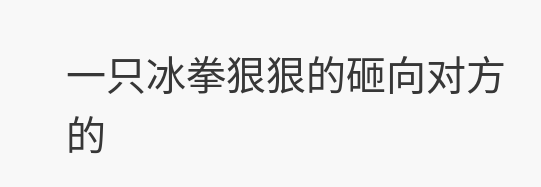一只冰拳狠狠的砸向对方的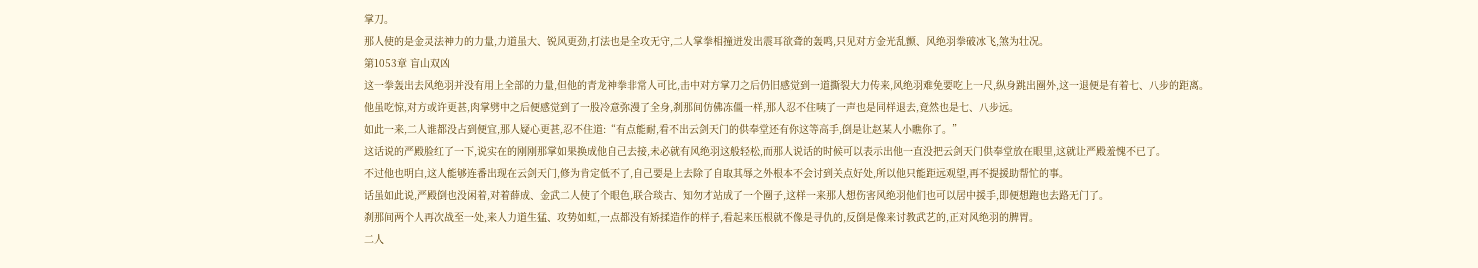掌刀。
那人使的是金灵法神力的力量,力道虽大、锐风更劲,打法也是全攻无守,二人掌拳相撞迸发出震耳欲聋的轰鸣,只见对方金光乱颤、风绝羽拳破冰飞,煞为壮况。
第1053章 盲山双凶
这一拳轰出去风绝羽并没有用上全部的力量,但他的青龙神拳非常人可比,击中对方掌刀之后仍旧感觉到一道撕裂大力传来,风绝羽难免要吃上一尺,纵身跳出圈外,这一退便是有着七、八步的距离。
他虽吃惊,对方或许更甚,肉掌劈中之后便感觉到了一股冷意弥漫了全身,刹那间仿佛冻僵一样,那人忍不住咦了一声也是同样退去,竟然也是七、八步远。
如此一来,二人谁都没占到便宜,那人疑心更甚,忍不住道:“有点能耐,看不出云剑天门的供奉堂还有你这等高手,倒是让赵某人小瞧你了。”
这话说的严殿脸红了一下,说实在的刚刚那掌如果换成他自己去接,未必就有风绝羽这般轻松,而那人说话的时候可以表示出他一直没把云剑天门供奉堂放在眼里,这就让严殿羞愧不已了。
不过他也明白,这人能够连番出现在云剑天门,修为肯定低不了,自己要是上去除了自取其辱之外根本不会讨到关点好处,所以他只能距远观望,再不提援助帮忙的事。
话虽如此说,严殿倒也没闲着,对着薛成、金武二人使了个眼色,联合琰古、知勿才站成了一个圈子,这样一来那人想伤害风绝羽他们也可以居中援手,即便想跑也去路无门了。
刹那间两个人再次战至一处,来人力道生猛、攻势如虹,一点都没有矫揉造作的样子,看起来压根就不像是寻仇的,反倒是像来讨教武艺的,正对风绝羽的脾胃。
二人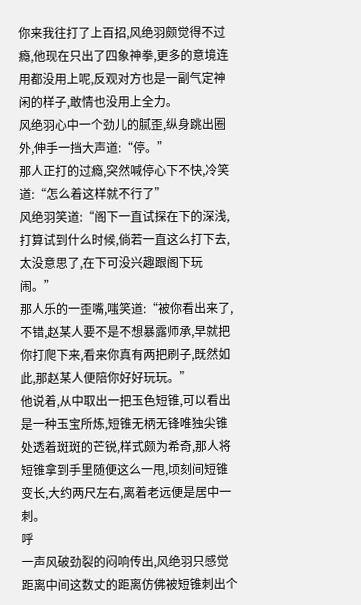你来我往打了上百招,风绝羽颇觉得不过瘾,他现在只出了四象神拳,更多的意境连用都没用上呢,反观对方也是一副气定神闲的样子,敢情也没用上全力。
风绝羽心中一个劲儿的腻歪,纵身跳出圈外,伸手一挡大声道:“停。”
那人正打的过瘾,突然喊停心下不快,冷笑道:“怎么着这样就不行了”
风绝羽笑道:“阁下一直试探在下的深浅,打算试到什么时候,倘若一直这么打下去,太没意思了,在下可没兴趣跟阁下玩闹。”
那人乐的一歪嘴,嗤笑道:“被你看出来了,不错,赵某人要不是不想暴露师承,早就把你打爬下来,看来你真有两把刷子,既然如此,那赵某人便陪你好好玩玩。”
他说着,从中取出一把玉色短锥,可以看出是一种玉宝所炼,短锥无柄无锋唯独尖锥处透着斑斑的芒锐,样式颇为希奇,那人将短锥拿到手里随便这么一甩,顷刻间短锥变长,大约两尺左右,离着老远便是居中一刺。
呼
一声风破劲裂的闷响传出,风绝羽只感觉距离中间这数丈的距离仿佛被短锥刺出个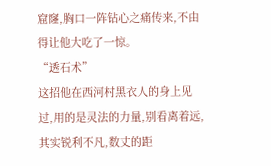窟窿,胸口一阵钻心之痛传来,不由得让他大吃了一惊。
“透石术”
这招他在西河村黑衣人的身上见过,用的是灵法的力量,别看离着远,其实锐利不凡,数丈的距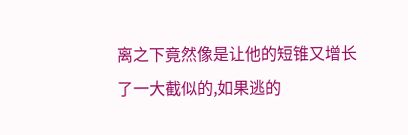离之下竟然像是让他的短锥又增长了一大截似的,如果逃的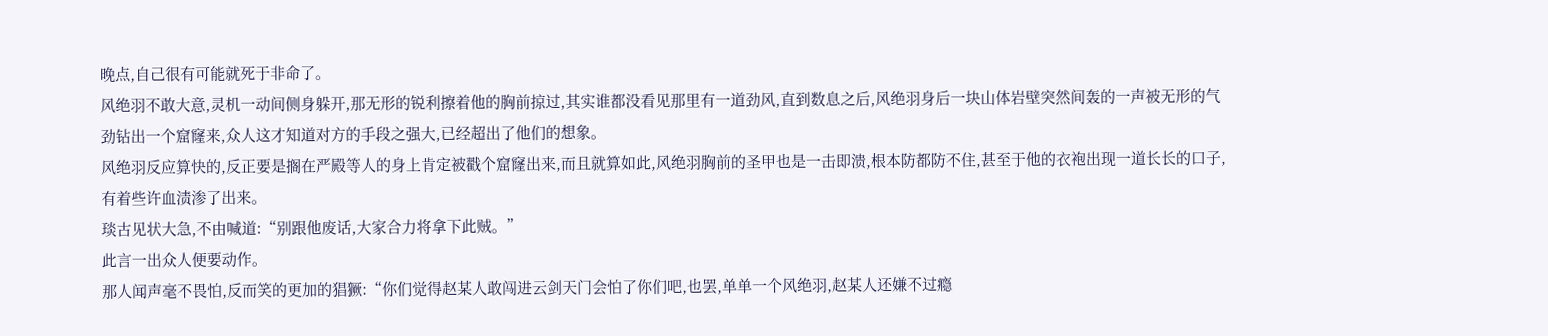晚点,自己很有可能就死于非命了。
风绝羽不敢大意,灵机一动间侧身躲开,那无形的锐利擦着他的胸前掠过,其实谁都没看见那里有一道劲风,直到数息之后,风绝羽身后一块山体岩壁突然间轰的一声被无形的气劲钻出一个窟窿来,众人这才知道对方的手段之强大,已经超出了他们的想象。
风绝羽反应算快的,反正要是搁在严殿等人的身上肯定被戳个窟窿出来,而且就算如此,风绝羽胸前的圣甲也是一击即溃,根本防都防不住,甚至于他的衣袍出现一道长长的口子,有着些许血渍渗了出来。
琰古见状大急,不由喊道:“别跟他废话,大家合力将拿下此贼。”
此言一出众人便要动作。
那人闻声毫不畏怕,反而笑的更加的猖獗:“你们觉得赵某人敢闯进云剑天门会怕了你们吧,也罢,单单一个风绝羽,赵某人还嫌不过瘾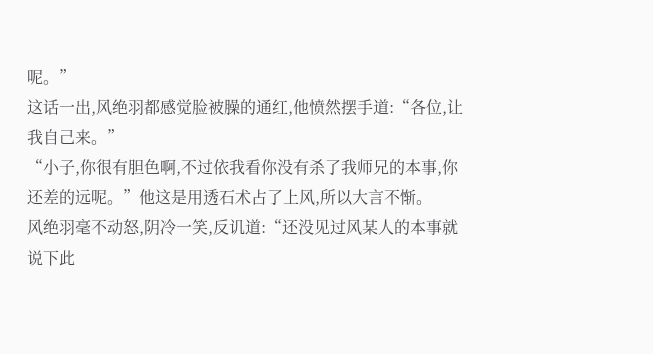呢。”
这话一出,风绝羽都感觉脸被臊的通红,他愤然摆手道:“各位,让我自己来。”
“小子,你很有胆色啊,不过依我看你没有杀了我师兄的本事,你还差的远呢。”他这是用透石术占了上风,所以大言不惭。
风绝羽毫不动怒,阴冷一笑,反讥道:“还没见过风某人的本事就说下此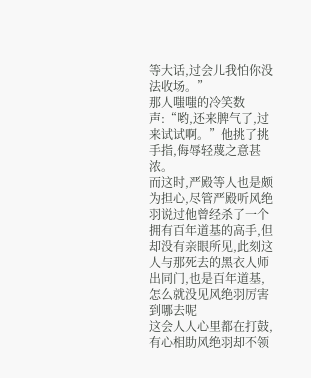等大话,过会儿我怕你没法收场。”
那人嗤嗤的冷笑数声:“哟,还来脾气了,过来试试啊。”他挑了挑手指,侮辱轻蔑之意甚浓。
而这时,严殿等人也是颇为担心,尽管严殿听风绝羽说过他曾经杀了一个拥有百年道基的高手,但却没有亲眼所见,此刻这人与那死去的黑衣人师出同门,也是百年道基,怎么就没见风绝羽厉害到哪去呢
这会人人心里都在打鼓,有心相助风绝羽却不领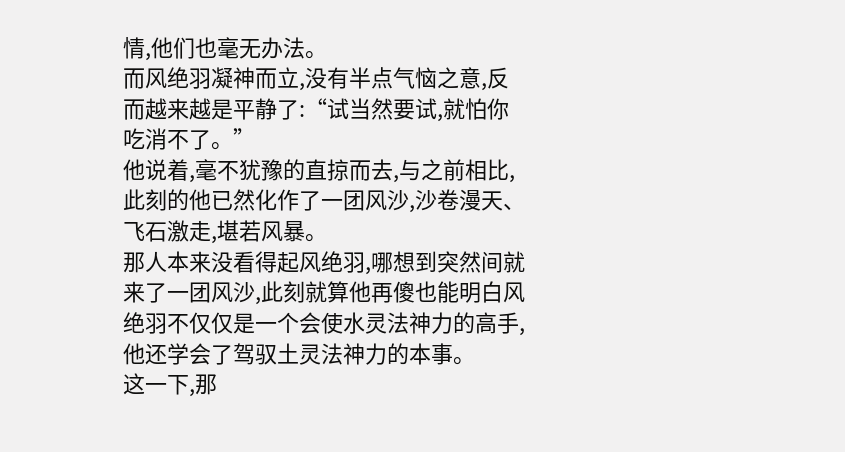情,他们也毫无办法。
而风绝羽凝神而立,没有半点气恼之意,反而越来越是平静了:“试当然要试,就怕你吃消不了。”
他说着,毫不犹豫的直掠而去,与之前相比,此刻的他已然化作了一团风沙,沙卷漫天、飞石激走,堪若风暴。
那人本来没看得起风绝羽,哪想到突然间就来了一团风沙,此刻就算他再傻也能明白风绝羽不仅仅是一个会使水灵法神力的高手,他还学会了驾驭土灵法神力的本事。
这一下,那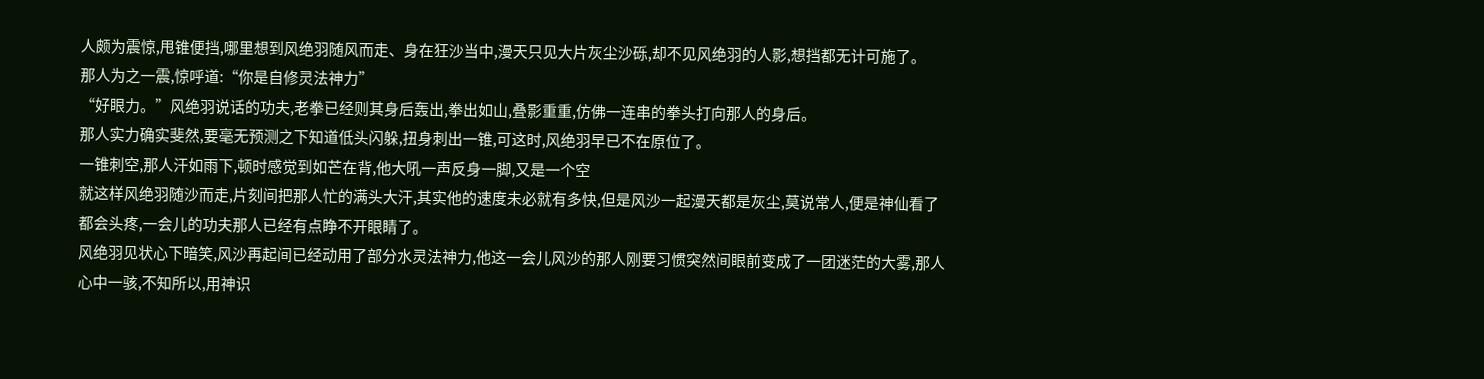人颇为震惊,甩锥便挡,哪里想到风绝羽随风而走、身在狂沙当中,漫天只见大片灰尘沙砾,却不见风绝羽的人影,想挡都无计可施了。
那人为之一震,惊呼道:“你是自修灵法神力”
“好眼力。”风绝羽说话的功夫,老拳已经则其身后轰出,拳出如山,叠影重重,仿佛一连串的拳头打向那人的身后。
那人实力确实斐然,要毫无预测之下知道低头闪躲,扭身刺出一锥,可这时,风绝羽早已不在原位了。
一锥刺空,那人汗如雨下,顿时感觉到如芒在背,他大吼一声反身一脚,又是一个空
就这样风绝羽随沙而走,片刻间把那人忙的满头大汗,其实他的速度未必就有多快,但是风沙一起漫天都是灰尘,莫说常人,便是神仙看了都会头疼,一会儿的功夫那人已经有点睁不开眼睛了。
风绝羽见状心下暗笑,风沙再起间已经动用了部分水灵法神力,他这一会儿风沙的那人刚要习惯突然间眼前变成了一团迷茫的大雾,那人心中一骇,不知所以,用神识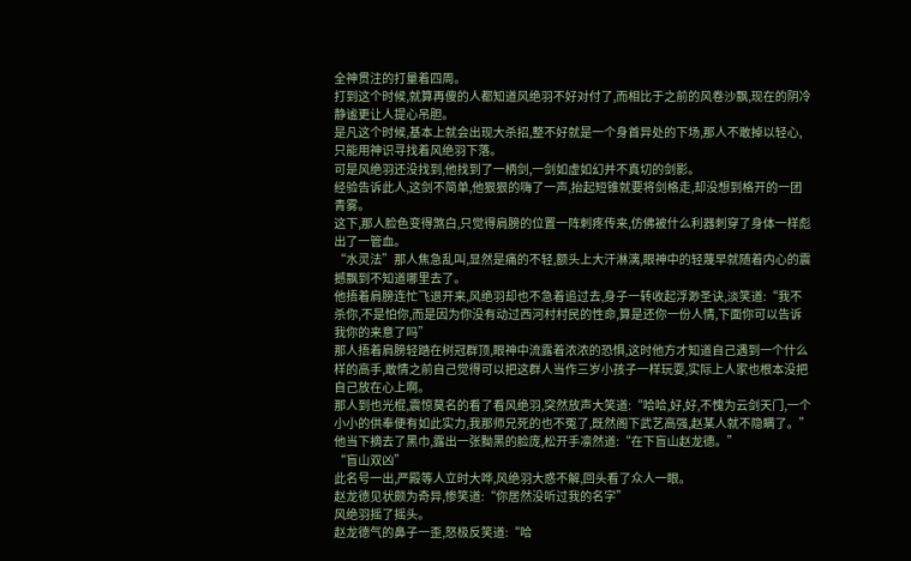全神贯注的打量着四周。
打到这个时候,就算再傻的人都知道风绝羽不好对付了,而相比于之前的风卷沙飘,现在的阴冷静谧更让人提心吊胆。
是凡这个时候,基本上就会出现大杀招,整不好就是一个身首异处的下场,那人不敢掉以轻心,只能用神识寻找着风绝羽下落。
可是风绝羽还没找到,他找到了一柄剑,一剑如虚如幻并不真切的剑影。
经验告诉此人,这剑不简单,他狠狠的嗨了一声,抬起短锥就要将剑格走,却没想到格开的一团青雾。
这下,那人脸色变得煞白,只觉得肩膀的位置一阵刺疼传来,仿佛被什么利器刺穿了身体一样彪出了一管血。
“水灵法”那人焦急乱叫,显然是痛的不轻,额头上大汗淋漓,眼神中的轻蔑早就随着内心的震撼飘到不知道哪里去了。
他捂着肩膀连忙飞退开来,风绝羽却也不急着追过去,身子一转收起浮渺圣诀,淡笑道:“我不杀你,不是怕你,而是因为你没有动过西河村村民的性命,算是还你一份人情,下面你可以告诉我你的来意了吗”
那人捂着肩膀轻踏在树冠群顶,眼神中流露着浓浓的恐惧,这时他方才知道自己遇到一个什么样的高手,敢情之前自己觉得可以把这群人当作三岁小孩子一样玩耍,实际上人家也根本没把自己放在心上啊。
那人到也光棍,震惊莫名的看了看风绝羽,突然放声大笑道:“哈哈,好,好,不愧为云剑天门,一个小小的供奉便有如此实力,我那师兄死的也不冤了,既然阁下武艺高强,赵某人就不隐瞒了。”
他当下摘去了黑巾,露出一张黝黑的脸庞,松开手凛然道:“在下盲山赵龙德。”
“盲山双凶”
此名号一出,严殿等人立时大哗,风绝羽大惑不解,回头看了众人一眼。
赵龙德见状颇为奇异,惨笑道:“你居然没听过我的名字”
风绝羽摇了摇头。
赵龙德气的鼻子一歪,怒极反笑道:“哈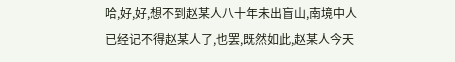哈,好,好,想不到赵某人八十年未出盲山,南境中人已经记不得赵某人了,也罢,既然如此,赵某人今天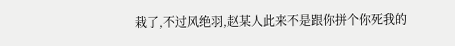栽了,不过风绝羽,赵某人此来不是跟你拼个你死我的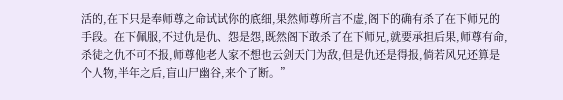活的,在下只是奉师尊之命试试你的底细,果然师尊所言不虚,阁下的确有杀了在下师兄的手段。在下佩服,不过仇是仇、怨是怨,既然阁下敢杀了在下师兄,就要承担后果,师尊有命,杀徒之仇不可不报,师尊他老人家不想也云剑天门为敌,但是仇还是得报,倘若风兄还算是个人物,半年之后,盲山尸幽谷,来个了断。”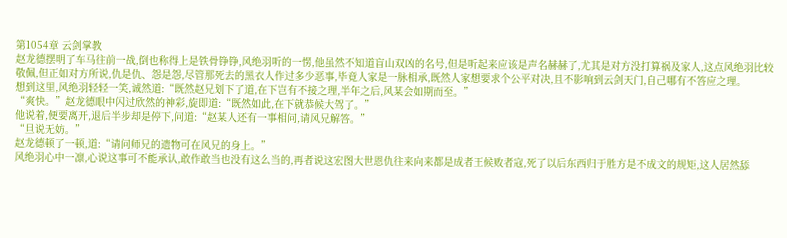第1054章 云剑掌教
赵龙德摆明了车马往前一战,倒也称得上是铁骨铮铮,风绝羽听的一愣,他虽然不知道盲山双凶的名号,但是听起来应该是声名赫赫了,尤其是对方没打算祸及家人,这点风绝羽比较敬佩,但正如对方所说,仇是仇、怨是怨,尽管那死去的黑衣人作过多少恶事,毕竟人家是一脉相承,既然人家想要求个公平对决,且不影响到云剑天门,自己哪有不答应之理。
想到这里,风绝羽轻轻一笑,诚然道:“既然赵兄划下了道,在下岂有不接之理,半年之后,风某会如期而至。”
“爽快。”赵龙德眼中闪过欣然的神彩,旋即道:“既然如此,在下就恭候大驾了。”
他说着,便要离开,退后半步却是停下,问道:“赵某人还有一事相问,请风兄解答。”
“旦说无妨。”
赵龙德顿了一顿,道:“请问师兄的遗物可在风兄的身上。”
风绝羽心中一凛,心说这事可不能承认,敢作敢当也没有这么当的,再者说这宏图大世恩仇往来向来都是成者王候败者寇,死了以后东西归于胜方是不成文的规矩,这人居然舔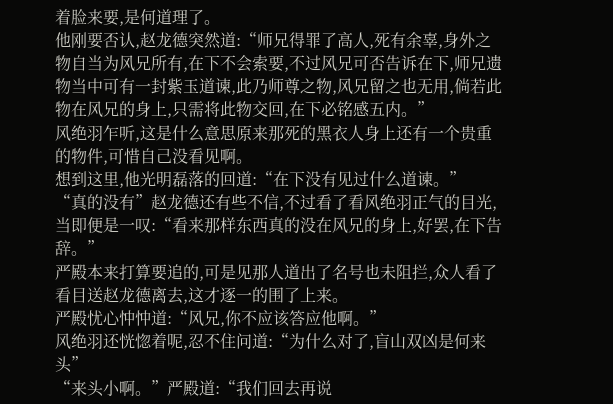着脸来要,是何道理了。
他刚要否认,赵龙德突然道:“师兄得罪了高人,死有余辜,身外之物自当为风兄所有,在下不会索要,不过风兄可否告诉在下,师兄遗物当中可有一封紫玉道谏,此乃师尊之物,风兄留之也无用,倘若此物在风兄的身上,只需将此物交回,在下必铭感五内。”
风绝羽乍听,这是什么意思原来那死的黑衣人身上还有一个贵重的物件,可惜自己没看见啊。
想到这里,他光明磊落的回道:“在下没有见过什么道谏。”
“真的没有”赵龙德还有些不信,不过看了看风绝羽正气的目光,当即便是一叹:“看来那样东西真的没在风兄的身上,好罢,在下告辞。”
严殿本来打算要追的,可是见那人道出了名号也未阻拦,众人看了看目送赵龙德离去,这才逐一的围了上来。
严殿忧心忡忡道:“风兄,你不应该答应他啊。”
风绝羽还恍惚着呢,忍不住问道:“为什么对了,盲山双凶是何来头”
“来头小啊。”严殿道:“我们回去再说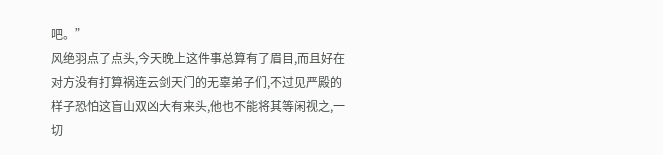吧。”
风绝羽点了点头,今天晚上这件事总算有了眉目,而且好在对方没有打算祸连云剑天门的无辜弟子们,不过见严殿的样子恐怕这盲山双凶大有来头,他也不能将其等闲视之,一切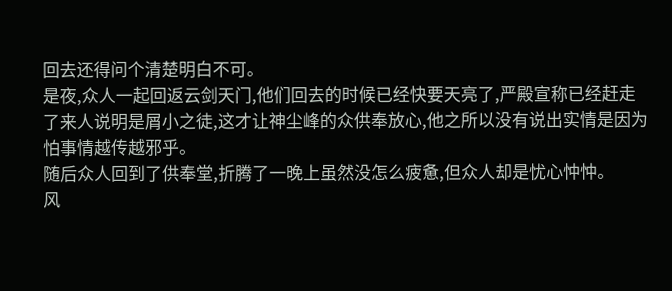回去还得问个清楚明白不可。
是夜,众人一起回返云剑天门,他们回去的时候已经快要天亮了,严殿宣称已经赶走了来人说明是屑小之徒,这才让神尘峰的众供奉放心,他之所以没有说出实情是因为怕事情越传越邪乎。
随后众人回到了供奉堂,折腾了一晚上虽然没怎么疲惫,但众人却是忧心忡忡。
风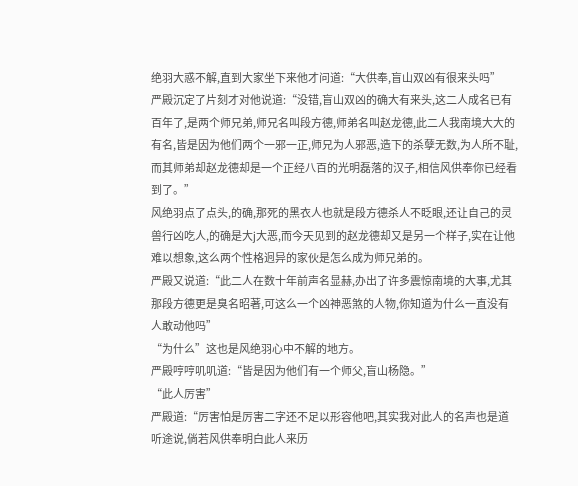绝羽大惑不解,直到大家坐下来他才问道:“大供奉,盲山双凶有很来头吗”
严殿沉定了片刻才对他说道:“没错,盲山双凶的确大有来头,这二人成名已有百年了,是两个师兄弟,师兄名叫段方德,师弟名叫赵龙德,此二人我南境大大的有名,皆是因为他们两个一邪一正,师兄为人邪恶,造下的杀孽无数,为人所不耻,而其师弟却赵龙德却是一个正经八百的光明磊落的汉子,相信风供奉你已经看到了。”
风绝羽点了点头,的确,那死的黑衣人也就是段方德杀人不眨眼,还让自己的灵兽行凶吃人,的确是大j大恶,而今天见到的赵龙德却又是另一个样子,实在让他难以想象,这么两个性格迥异的家伙是怎么成为师兄弟的。
严殿又说道:“此二人在数十年前声名显赫,办出了许多震惊南境的大事,尤其那段方德更是臭名昭著,可这么一个凶神恶煞的人物,你知道为什么一直没有人敢动他吗”
“为什么”这也是风绝羽心中不解的地方。
严殿哼哼叽叽道:“皆是因为他们有一个师父,盲山杨隐。”
“此人厉害”
严殿道:“厉害怕是厉害二字还不足以形容他吧,其实我对此人的名声也是道听途说,倘若风供奉明白此人来历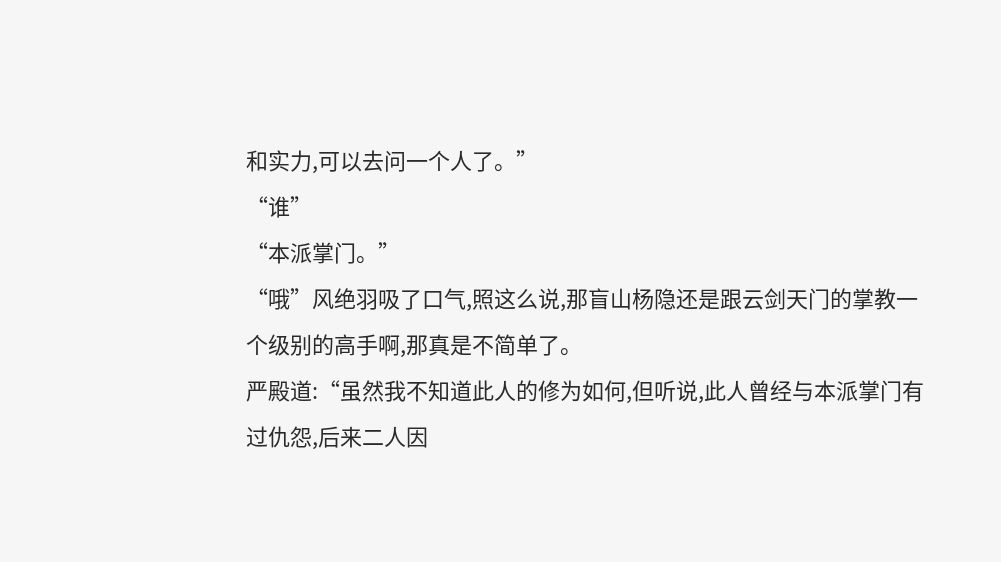和实力,可以去问一个人了。”
“谁”
“本派掌门。”
“哦”风绝羽吸了口气,照这么说,那盲山杨隐还是跟云剑天门的掌教一个级别的高手啊,那真是不简单了。
严殿道:“虽然我不知道此人的修为如何,但听说,此人曾经与本派掌门有过仇怨,后来二人因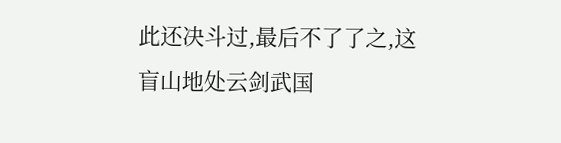此还决斗过,最后不了了之,这盲山地处云剑武国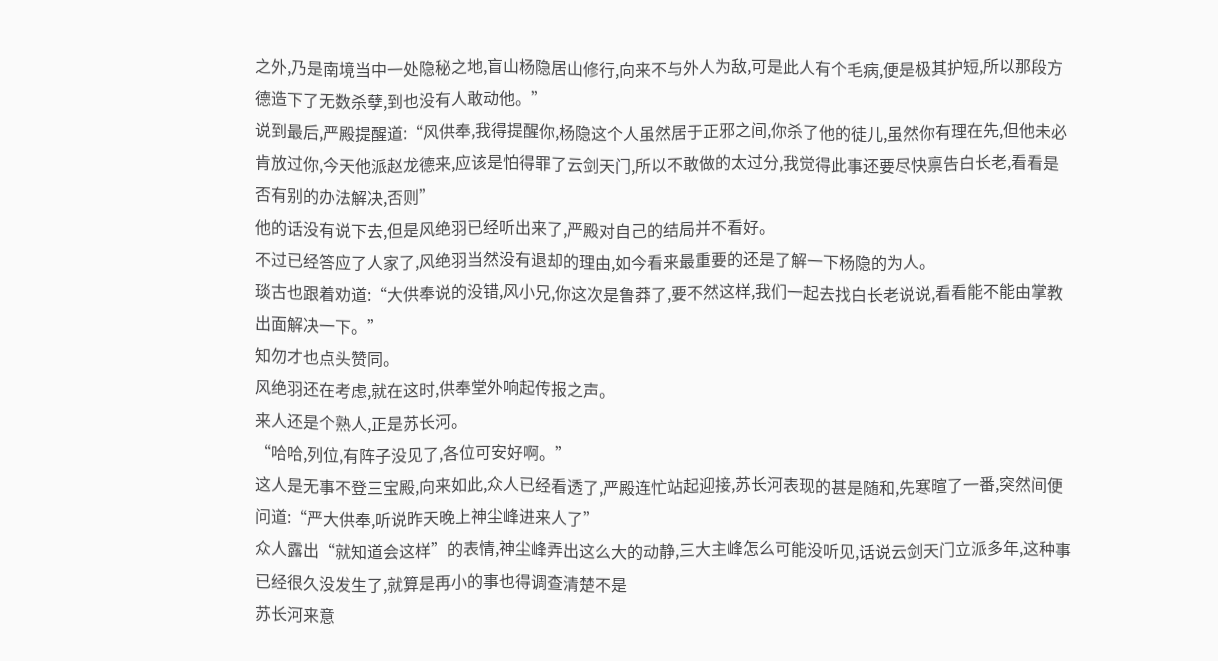之外,乃是南境当中一处隐秘之地,盲山杨隐居山修行,向来不与外人为敌,可是此人有个毛病,便是极其护短,所以那段方德造下了无数杀孽,到也没有人敢动他。”
说到最后,严殿提醒道:“风供奉,我得提醒你,杨隐这个人虽然居于正邪之间,你杀了他的徒儿,虽然你有理在先,但他未必肯放过你,今天他派赵龙德来,应该是怕得罪了云剑天门,所以不敢做的太过分,我觉得此事还要尽快禀告白长老,看看是否有别的办法解决,否则”
他的话没有说下去,但是风绝羽已经听出来了,严殿对自己的结局并不看好。
不过已经答应了人家了,风绝羽当然没有退却的理由,如今看来最重要的还是了解一下杨隐的为人。
琰古也跟着劝道:“大供奉说的没错,风小兄,你这次是鲁莽了,要不然这样,我们一起去找白长老说说,看看能不能由掌教出面解决一下。”
知勿才也点头赞同。
风绝羽还在考虑,就在这时,供奉堂外响起传报之声。
来人还是个熟人,正是苏长河。
“哈哈,列位,有阵子没见了,各位可安好啊。”
这人是无事不登三宝殿,向来如此,众人已经看透了,严殿连忙站起迎接,苏长河表现的甚是随和,先寒暄了一番,突然间便问道:“严大供奉,听说昨天晚上神尘峰进来人了”
众人露出“就知道会这样”的表情,神尘峰弄出这么大的动静,三大主峰怎么可能没听见,话说云剑天门立派多年,这种事已经很久没发生了,就算是再小的事也得调查清楚不是
苏长河来意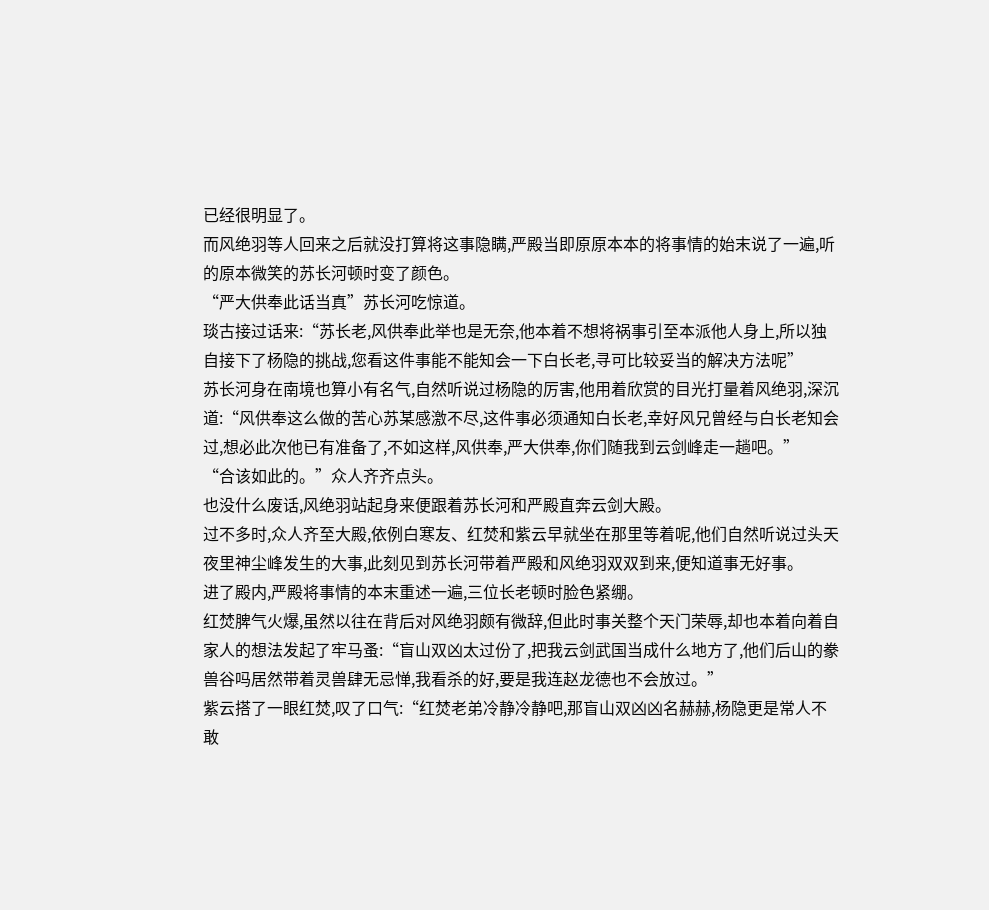已经很明显了。
而风绝羽等人回来之后就没打算将这事隐瞒,严殿当即原原本本的将事情的始末说了一遍,听的原本微笑的苏长河顿时变了颜色。
“严大供奉此话当真”苏长河吃惊道。
琰古接过话来:“苏长老,风供奉此举也是无奈,他本着不想将祸事引至本派他人身上,所以独自接下了杨隐的挑战,您看这件事能不能知会一下白长老,寻可比较妥当的解决方法呢”
苏长河身在南境也算小有名气,自然听说过杨隐的厉害,他用着欣赏的目光打量着风绝羽,深沉道:“风供奉这么做的苦心苏某感激不尽,这件事必须通知白长老,幸好风兄曾经与白长老知会过,想必此次他已有准备了,不如这样,风供奉,严大供奉,你们随我到云剑峰走一趟吧。”
“合该如此的。”众人齐齐点头。
也没什么废话,风绝羽站起身来便跟着苏长河和严殿直奔云剑大殿。
过不多时,众人齐至大殿,依例白寒友、红焚和紫云早就坐在那里等着呢,他们自然听说过头天夜里神尘峰发生的大事,此刻见到苏长河带着严殿和风绝羽双双到来,便知道事无好事。
进了殿内,严殿将事情的本末重述一遍,三位长老顿时脸色紧绷。
红焚脾气火爆,虽然以往在背后对风绝羽颇有微辞,但此时事关整个天门荣辱,却也本着向着自家人的想法发起了牢马蚤:“盲山双凶太过份了,把我云剑武国当成什么地方了,他们后山的豢兽谷吗居然带着灵兽肆无忌惮,我看杀的好,要是我连赵龙德也不会放过。”
紫云搭了一眼红焚,叹了口气:“红焚老弟冷静冷静吧,那盲山双凶凶名赫赫,杨隐更是常人不敢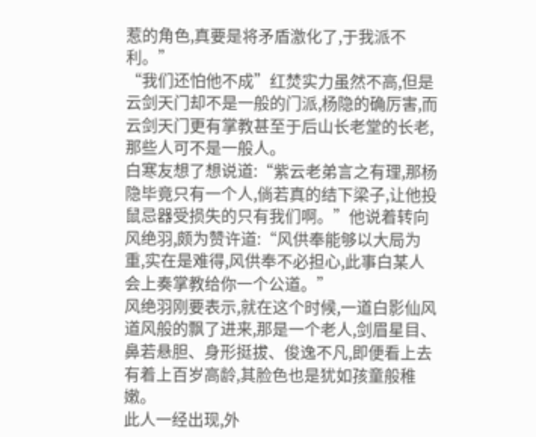惹的角色,真要是将矛盾激化了,于我派不利。”
“我们还怕他不成”红焚实力虽然不高,但是云剑天门却不是一般的门派,杨隐的确厉害,而云剑天门更有掌教甚至于后山长老堂的长老,那些人可不是一般人。
白寒友想了想说道:“紫云老弟言之有理,那杨隐毕竟只有一个人,倘若真的结下梁子,让他投鼠忌器受损失的只有我们啊。”他说着转向风绝羽,颇为赞许道:“风供奉能够以大局为重,实在是难得,风供奉不必担心,此事白某人会上奏掌教给你一个公道。”
风绝羽刚要表示,就在这个时候,一道白影仙风道风般的飘了进来,那是一个老人,剑眉星目、鼻若悬胆、身形挺拔、俊逸不凡,即便看上去有着上百岁高龄,其脸色也是犹如孩童般稚嫩。
此人一经出现,外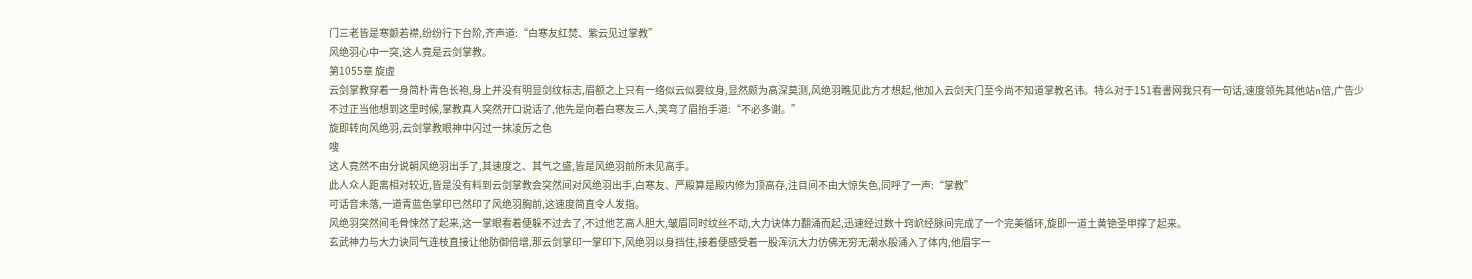门三老皆是寒颤若襟,纷纷行下台阶,齐声道:“白寒友红焚、紫云见过掌教”
风绝羽心中一突,这人竟是云剑掌教。
第1055章 旋虚
云剑掌教穿着一身简朴青色长袍,身上并没有明显剑纹标志,眉额之上只有一络似云似雾纹身,显然颇为高深莫测,风绝羽瞧见此方才想起,他加入云剑天门至今尚不知道掌教名讳。特么对于151看書网我只有一句话,速度领先其他站n倍,广告少
不过正当他想到这里时候,掌教真人突然开口说话了,他先是向着白寒友三人,笑弯了眉抬手道:“不必多谢。”
旋即转向风绝羽,云剑掌教眼神中闪过一抹凌厉之色
嗖
这人竟然不由分说朝风绝羽出手了,其速度之、其气之盛,皆是风绝羽前所未见高手。
此人众人距离相对较近,皆是没有料到云剑掌教会突然间对风绝羽出手,白寒友、严殿算是殿内修为顶高存,注目间不由大惊失色,同呼了一声:“掌教”
可话音未落,一道青蓝色掌印已然印了风绝羽胸前,这速度简直令人发指。
风绝羽突然间毛骨悚然了起来,这一掌眼看着便躲不过去了,不过他艺高人胆大,皱眉同时纹丝不动,大力诀体力翻涌而起,迅速经过数十窍岤经脉间完成了一个完美循环,旋即一道土黄铯圣甲撑了起来。
玄武神力与大力诀同气连枝直接让他防御倍增,那云剑掌印一掌印下,风绝羽以身挡住,接着便感受着一股浑沉大力仿佛无穷无潮水般涌入了体内,他眉宇一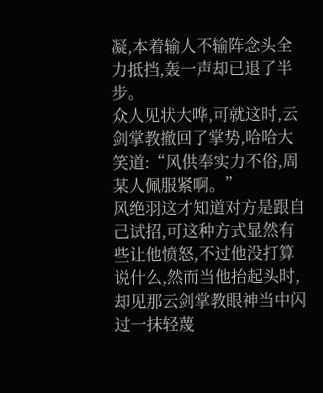凝,本着输人不输阵念头全力抵挡,轰一声却已退了半步。
众人见状大哗,可就这时,云剑掌教撤回了掌势,哈哈大笑道:“风供奉实力不俗,周某人佩服紧啊。”
风绝羽这才知道对方是跟自己试招,可这种方式显然有些让他愤怒,不过他没打算说什么,然而当他抬起头时,却见那云剑掌教眼神当中闪过一抹轻蔑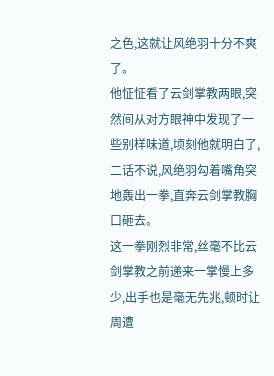之色,这就让风绝羽十分不爽了。
他怔怔看了云剑掌教两眼,突然间从对方眼神中发现了一些别样味道,顷刻他就明白了,二话不说,风绝羽勾着嘴角突地轰出一拳,直奔云剑掌教胸口砸去。
这一拳刚烈非常,丝毫不比云剑掌教之前递来一掌慢上多少,出手也是毫无先兆,顿时让周遭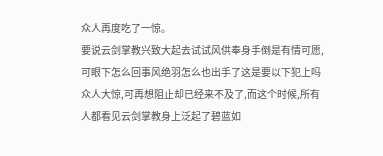众人再度吃了一惊。
要说云剑掌教兴致大起去试试风供奉身手倒是有情可愿,可眼下怎么回事风绝羽怎么也出手了这是要以下犯上吗
众人大惊,可再想阻止却已经来不及了,而这个时候,所有人都看见云剑掌教身上泛起了碧蓝如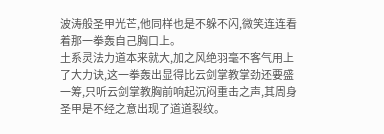波涛般圣甲光芒,他同样也是不躲不闪,微笑连连看着那一拳轰自己胸口上。
土系灵法力道本来就大,加之风绝羽毫不客气用上了大力诀,这一拳轰出显得比云剑掌教掌劲还要盛一筹,只听云剑掌教胸前响起沉闷重击之声,其周身圣甲是不经之意出现了道道裂纹。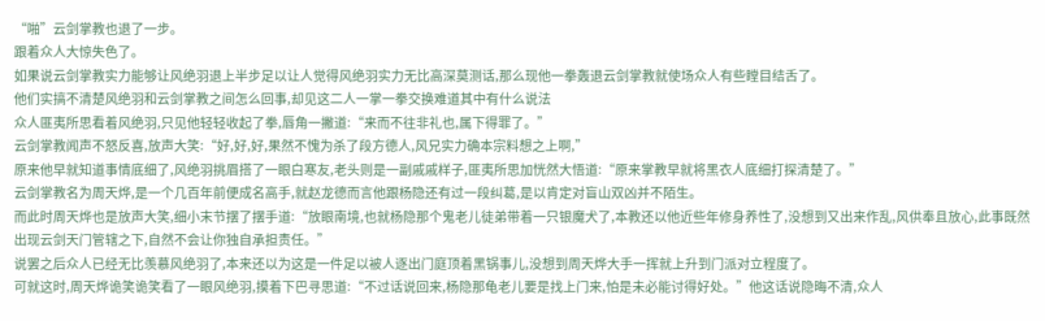“啪”云剑掌教也退了一步。
跟着众人大惊失色了。
如果说云剑掌教实力能够让风绝羽退上半步足以让人觉得风绝羽实力无比高深莫测话,那么现他一拳轰退云剑掌教就使场众人有些瞠目结舌了。
他们实搞不清楚风绝羽和云剑掌教之间怎么回事,却见这二人一掌一拳交换难道其中有什么说法
众人匪夷所思看着风绝羽,只见他轻轻收起了拳,唇角一撇道:“来而不往非礼也,属下得罪了。”
云剑掌教闻声不怒反喜,放声大笑:“好,好,好,果然不愧为杀了段方德人,风兄实力确本宗料想之上啊,”
原来他早就知道事情底细了,风绝羽挑眉搭了一眼白寒友,老头则是一副戚戚样子,匪夷所思加恍然大悟道:“原来掌教早就将黑衣人底细打探清楚了。”
云剑掌教名为周天烨,是一个几百年前便成名高手,就赵龙德而言他跟杨隐还有过一段纠葛,是以肯定对盲山双凶并不陌生。
而此时周天烨也是放声大笑,细小末节摆了摆手道:“放眼南境,也就杨隐那个鬼老儿徒弟带着一只银魔犬了,本教还以他近些年修身养性了,没想到又出来作乱,风供奉且放心,此事既然出现云剑天门管辖之下,自然不会让你独自承担责任。”
说罢之后众人已经无比羡慕风绝羽了,本来还以为这是一件足以被人逐出门庭顶着黑锅事儿,没想到周天烨大手一挥就上升到门派对立程度了。
可就这时,周天烨诡笑诡笑看了一眼风绝羽,摸着下巴寻思道:“不过话说回来,杨隐那龟老儿要是找上门来,怕是未必能讨得好处。”他这话说隐晦不清,众人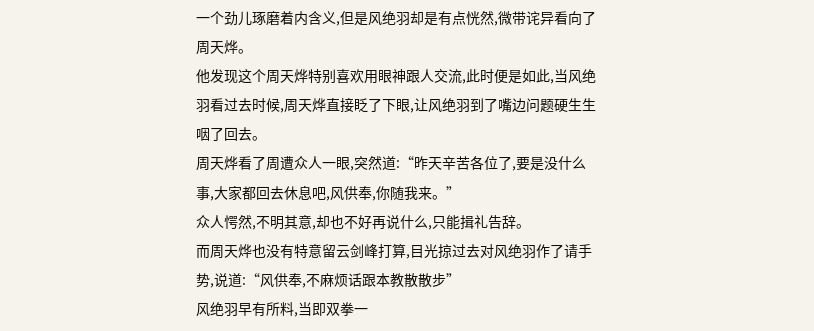一个劲儿琢磨着内含义,但是风绝羽却是有点恍然,微带诧异看向了周天烨。
他发现这个周天烨特别喜欢用眼神跟人交流,此时便是如此,当风绝羽看过去时候,周天烨直接眨了下眼,让风绝羽到了嘴边问题硬生生咽了回去。
周天烨看了周遭众人一眼,突然道:“昨天辛苦各位了,要是没什么事,大家都回去休息吧,风供奉,你随我来。”
众人愕然,不明其意,却也不好再说什么,只能揖礼告辞。
而周天烨也没有特意留云剑峰打算,目光掠过去对风绝羽作了请手势,说道:“风供奉,不麻烦话跟本教散散步”
风绝羽早有所料,当即双拳一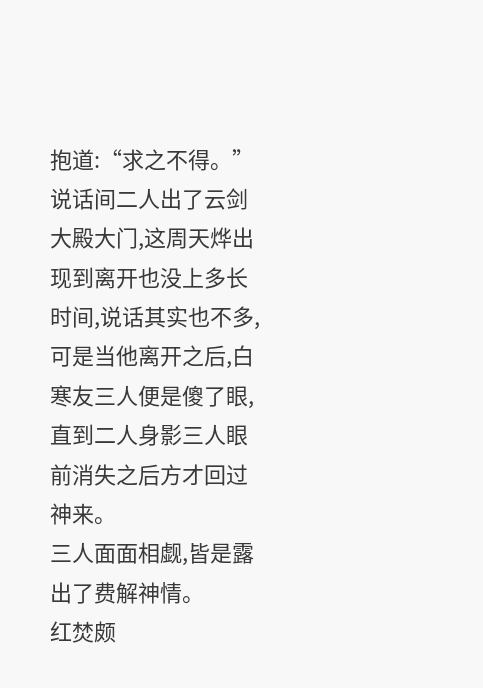抱道:“求之不得。”
说话间二人出了云剑大殿大门,这周天烨出现到离开也没上多长时间,说话其实也不多,可是当他离开之后,白寒友三人便是傻了眼,直到二人身影三人眼前消失之后方才回过神来。
三人面面相觑,皆是露出了费解神情。
红焚颇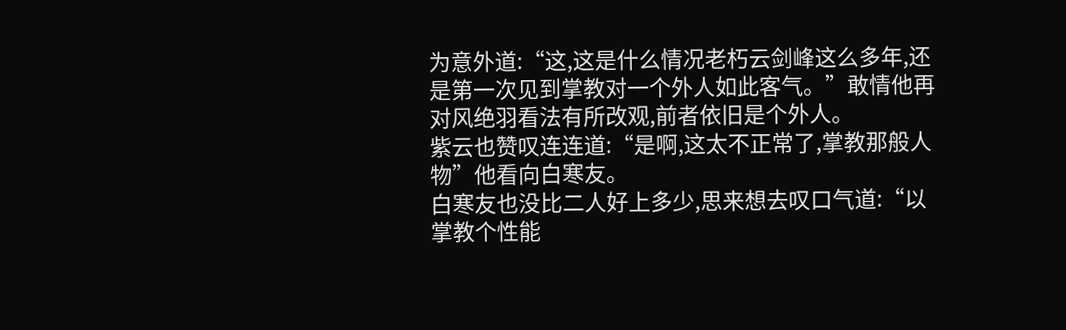为意外道:“这,这是什么情况老朽云剑峰这么多年,还是第一次见到掌教对一个外人如此客气。”敢情他再对风绝羽看法有所改观,前者依旧是个外人。
紫云也赞叹连连道:“是啊,这太不正常了,掌教那般人物”他看向白寒友。
白寒友也没比二人好上多少,思来想去叹口气道:“以掌教个性能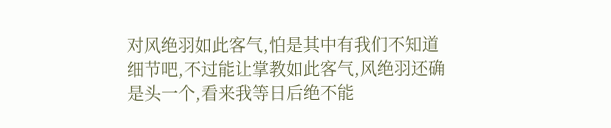对风绝羽如此客气,怕是其中有我们不知道细节吧,不过能让掌教如此客气,风绝羽还确是头一个,看来我等日后绝不能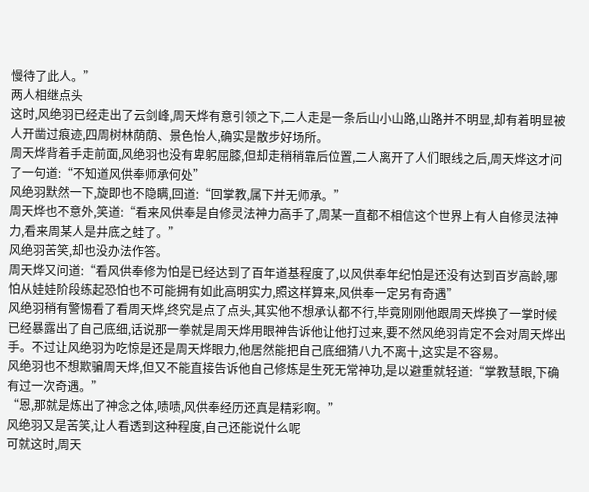慢待了此人。”
两人相继点头
这时,风绝羽已经走出了云剑峰,周天烨有意引领之下,二人走是一条后山小山路,山路并不明显,却有着明显被人开凿过痕迹,四周树林荫荫、景色怡人,确实是散步好场所。
周天烨背着手走前面,风绝羽也没有卑躬屈膝,但却走稍稍靠后位置,二人离开了人们眼线之后,周天烨这才问了一句道:“不知道风供奉师承何处”
风绝羽默然一下,旋即也不隐瞒,回道:“回掌教,属下并无师承。”
周天烨也不意外,笑道:“看来风供奉是自修灵法神力高手了,周某一直都不相信这个世界上有人自修灵法神力,看来周某人是井底之蛙了。”
风绝羽苦笑,却也没办法作答。
周天烨又问道:“看风供奉修为怕是已经达到了百年道基程度了,以风供奉年纪怕是还没有达到百岁高龄,哪怕从娃娃阶段练起恐怕也不可能拥有如此高明实力,照这样算来,风供奉一定另有奇遇”
风绝羽稍有警惕看了看周天烨,终究是点了点头,其实他不想承认都不行,毕竟刚刚他跟周天烨换了一掌时候已经暴露出了自己底细,话说那一拳就是周天烨用眼神告诉他让他打过来,要不然风绝羽肯定不会对周天烨出手。不过让风绝羽为吃惊是还是周天烨眼力,他居然能把自己底细猜八九不离十,这实是不容易。
风绝羽也不想欺骗周天烨,但又不能直接告诉他自己修炼是生死无常神功,是以避重就轻道:“掌教慧眼,下确有过一次奇遇。”
“恩,那就是炼出了神念之体,啧啧,风供奉经历还真是精彩啊。”
风绝羽又是苦笑,让人看透到这种程度,自己还能说什么呢
可就这时,周天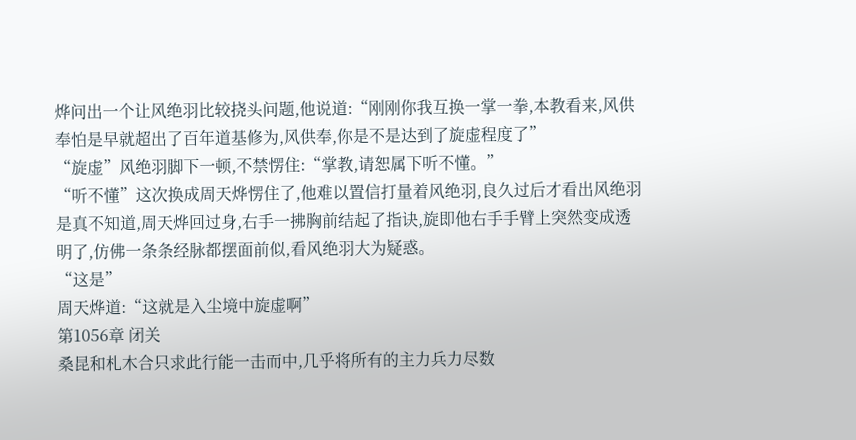烨问出一个让风绝羽比较挠头问题,他说道:“刚刚你我互换一掌一拳,本教看来,风供奉怕是早就超出了百年道基修为,风供奉,你是不是达到了旋虚程度了”
“旋虚”风绝羽脚下一顿,不禁愣住:“掌教,请恕属下听不懂。”
“听不懂”这次换成周天烨愣住了,他难以置信打量着风绝羽,良久过后才看出风绝羽是真不知道,周天烨回过身,右手一拂胸前结起了指诀,旋即他右手手臂上突然变成透明了,仿佛一条条经脉都摆面前似,看风绝羽大为疑惑。
“这是”
周天烨道:“这就是入尘境中旋虚啊”
第1056章 闭关
桑昆和札木合只求此行能一击而中,几乎将所有的主力兵力尽数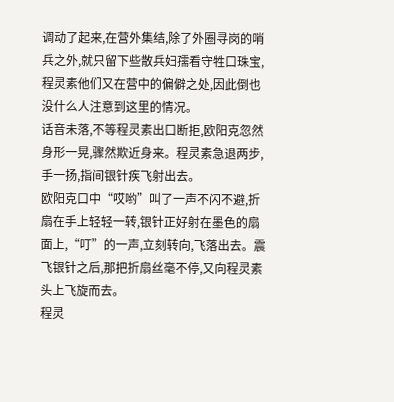调动了起来,在营外集结,除了外圈寻岗的哨兵之外,就只留下些散兵妇孺看守牲口珠宝,程灵素他们又在营中的偏僻之处,因此倒也没什么人注意到这里的情况。
话音未落,不等程灵素出口断拒,欧阳克忽然身形一晃,骤然欺近身来。程灵素急退两步,手一扬,指间银针疾飞射出去。
欧阳克口中“哎哟”叫了一声不闪不避,折扇在手上轻轻一转,银针正好射在墨色的扇面上,“叮”的一声,立刻转向,飞落出去。震飞银针之后,那把折扇丝毫不停,又向程灵素头上飞旋而去。
程灵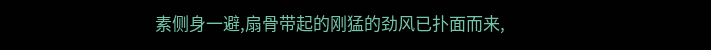素侧身一避,扇骨带起的刚猛的劲风已扑面而来,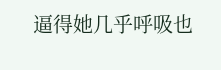逼得她几乎呼吸也